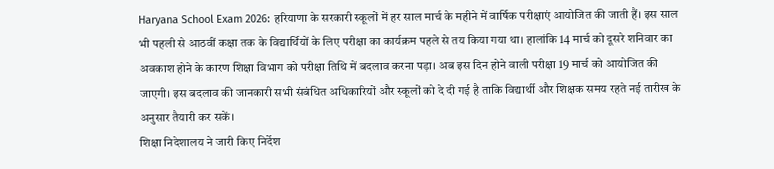Haryana School Exam 2026: हरियाणा के सरकारी स्कूलों में हर साल मार्च के महीने में वार्षिक परीक्षाएं आयोजित की जाती हैं। इस साल भी पहली से आठवीं कक्षा तक के विद्यार्थियों के लिए परीक्षा का कार्यक्रम पहले से तय किया गया था। हालांकि 14 मार्च को दूसरे शनिवार का अवकाश होने के कारण शिक्षा विभाग को परीक्षा तिथि में बदलाव करना पड़ा। अब इस दिन होने वाली परीक्षा 19 मार्च को आयोजित की जाएगी। इस बदलाव की जानकारी सभी संबंधित अधिकारियों और स्कूलों को दे दी गई है ताकि विद्यार्थी और शिक्षक समय रहते नई तारीख के अनुसार तैयारी कर सकें।
शिक्षा निदेशालय ने जारी किए निर्देश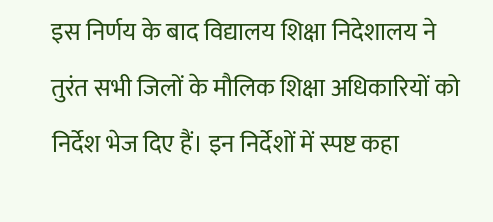इस निर्णय के बाद विद्यालय शिक्षा निदेशालय ने तुरंत सभी जिलों के मौलिक शिक्षा अधिकारियों को निर्देश भेज दिए हैं। इन निर्देशों में स्पष्ट कहा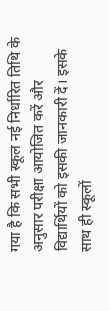गया है कि सभी स्कूल नई निर्धारित तिथि के अनुसार परीक्षा आयोजित करें और विद्यार्थियों को इसकी जानकारी दें। इसके साथ ही स्कूलों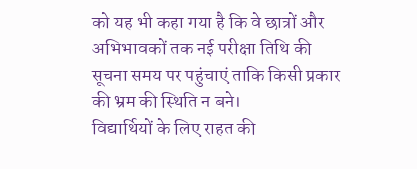को यह भी कहा गया है कि वे छात्रों और अभिभावकों तक नई परीक्षा तिथि की सूचना समय पर पहुंचाएं ताकि किसी प्रकार की भ्रम की स्थिति न बने।
विद्यार्थियों के लिए राहत की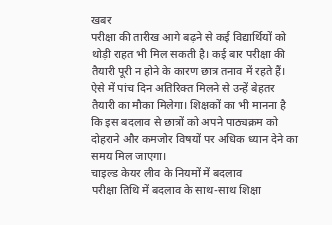खबर
परीक्षा की तारीख आगे बढ़ने से कई विद्यार्थियों को थोड़ी राहत भी मिल सकती है। कई बार परीक्षा की तैयारी पूरी न होने के कारण छात्र तनाव में रहते हैं। ऐसे में पांच दिन अतिरिक्त मिलने से उन्हें बेहतर तैयारी का मौका मिलेगा। शिक्षकों का भी मानना है कि इस बदलाव से छात्रों को अपने पाठ्यक्रम को दोहराने और कमजोर विषयों पर अधिक ध्यान देने का समय मिल जाएगा।
चाइल्ड केयर लीव के नियमों में बदलाव
परीक्षा तिथि में बदलाव के साथ-साथ शिक्षा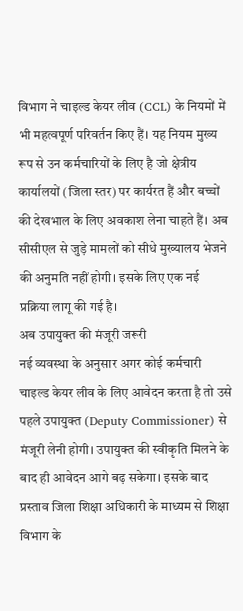विभाग ने चाइल्ड केयर लीव (CCL) के नियमों में भी महत्वपूर्ण परिवर्तन किए हैं। यह नियम मुख्य रूप से उन कर्मचारियों के लिए है जो क्षेत्रीय कार्यालयों (जिला स्तर) पर कार्यरत हैं और बच्चों की देखभाल के लिए अवकाश लेना चाहते हैं। अब सीसीएल से जुड़े मामलों को सीधे मुख्यालय भेजने की अनुमति नहीं होगी। इसके लिए एक नई प्रक्रिया लागू की गई है।
अब उपायुक्त की मंजूरी जरूरी
नई व्यवस्था के अनुसार अगर कोई कर्मचारी चाइल्ड केयर लीव के लिए आवेदन करता है तो उसे पहले उपायुक्त (Deputy Commissioner) से मंजूरी लेनी होगी। उपायुक्त की स्वीकृति मिलने के बाद ही आवेदन आगे बढ़ सकेगा। इसके बाद प्रस्ताव जिला शिक्षा अधिकारी के माध्यम से शिक्षा विभाग के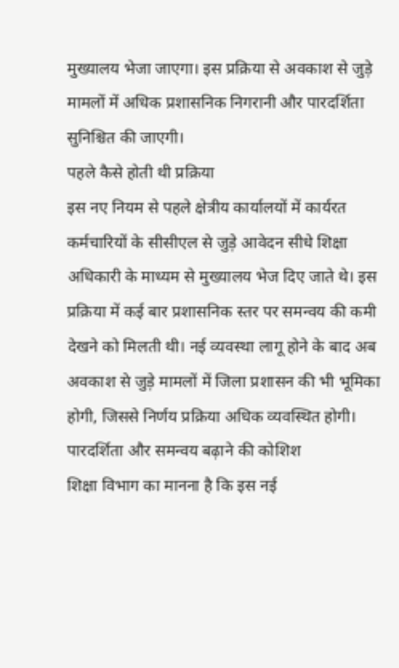मुख्यालय भेजा जाएगा। इस प्रक्रिया से अवकाश से जुड़े मामलों में अधिक प्रशासनिक निगरानी और पारदर्शिता सुनिश्चित की जाएगी।
पहले कैसे होती थी प्रक्रिया
इस नए नियम से पहले क्षेत्रीय कार्यालयों में कार्यरत कर्मचारियों के सीसीएल से जुड़े आवेदन सीधे शिक्षा अधिकारी के माध्यम से मुख्यालय भेज दिए जाते थे। इस प्रक्रिया में कई बार प्रशासनिक स्तर पर समन्वय की कमी देखने को मिलती थी। नई व्यवस्था लागू होने के बाद अब अवकाश से जुड़े मामलों में जिला प्रशासन की भी भूमिका होगी, जिससे निर्णय प्रक्रिया अधिक व्यवस्थित होगी।
पारदर्शिता और समन्वय बढ़ाने की कोशिश
शिक्षा विभाग का मानना है कि इस नई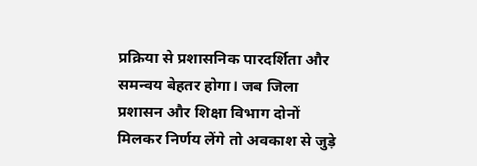प्रक्रिया से प्रशासनिक पारदर्शिता और समन्वय बेहतर होगा। जब जिला प्रशासन और शिक्षा विभाग दोनों मिलकर निर्णय लेंगे तो अवकाश से जुड़े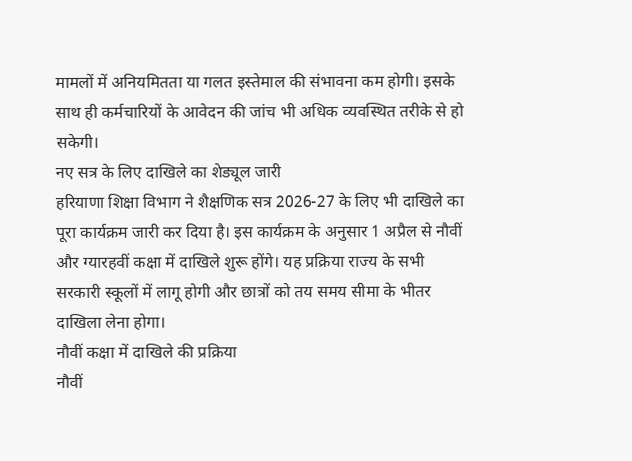मामलों में अनियमितता या गलत इस्तेमाल की संभावना कम होगी। इसके साथ ही कर्मचारियों के आवेदन की जांच भी अधिक व्यवस्थित तरीके से हो सकेगी।
नए सत्र के लिए दाखिले का शेड्यूल जारी
हरियाणा शिक्षा विभाग ने शैक्षणिक सत्र 2026-27 के लिए भी दाखिले का पूरा कार्यक्रम जारी कर दिया है। इस कार्यक्रम के अनुसार 1 अप्रैल से नौवीं और ग्यारहवीं कक्षा में दाखिले शुरू होंगे। यह प्रक्रिया राज्य के सभी सरकारी स्कूलों में लागू होगी और छात्रों को तय समय सीमा के भीतर दाखिला लेना होगा।
नौवीं कक्षा में दाखिले की प्रक्रिया
नौवीं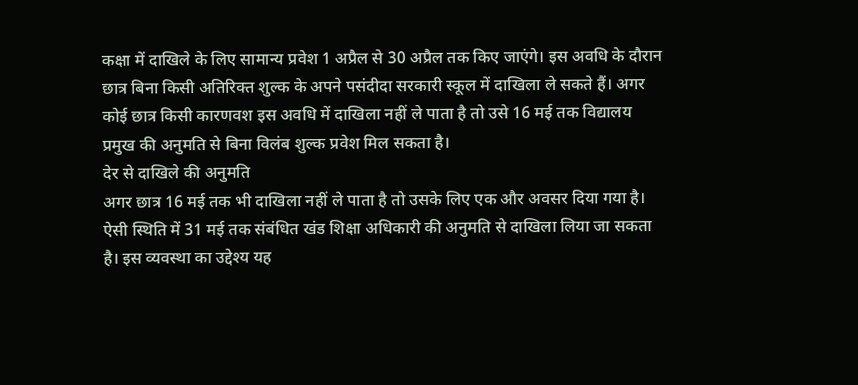कक्षा में दाखिले के लिए सामान्य प्रवेश 1 अप्रैल से 30 अप्रैल तक किए जाएंगे। इस अवधि के दौरान छात्र बिना किसी अतिरिक्त शुल्क के अपने पसंदीदा सरकारी स्कूल में दाखिला ले सकते हैं। अगर कोई छात्र किसी कारणवश इस अवधि में दाखिला नहीं ले पाता है तो उसे 16 मई तक विद्यालय प्रमुख की अनुमति से बिना विलंब शुल्क प्रवेश मिल सकता है।
देर से दाखिले की अनुमति
अगर छात्र 16 मई तक भी दाखिला नहीं ले पाता है तो उसके लिए एक और अवसर दिया गया है। ऐसी स्थिति में 31 मई तक संबंधित खंड शिक्षा अधिकारी की अनुमति से दाखिला लिया जा सकता है। इस व्यवस्था का उद्देश्य यह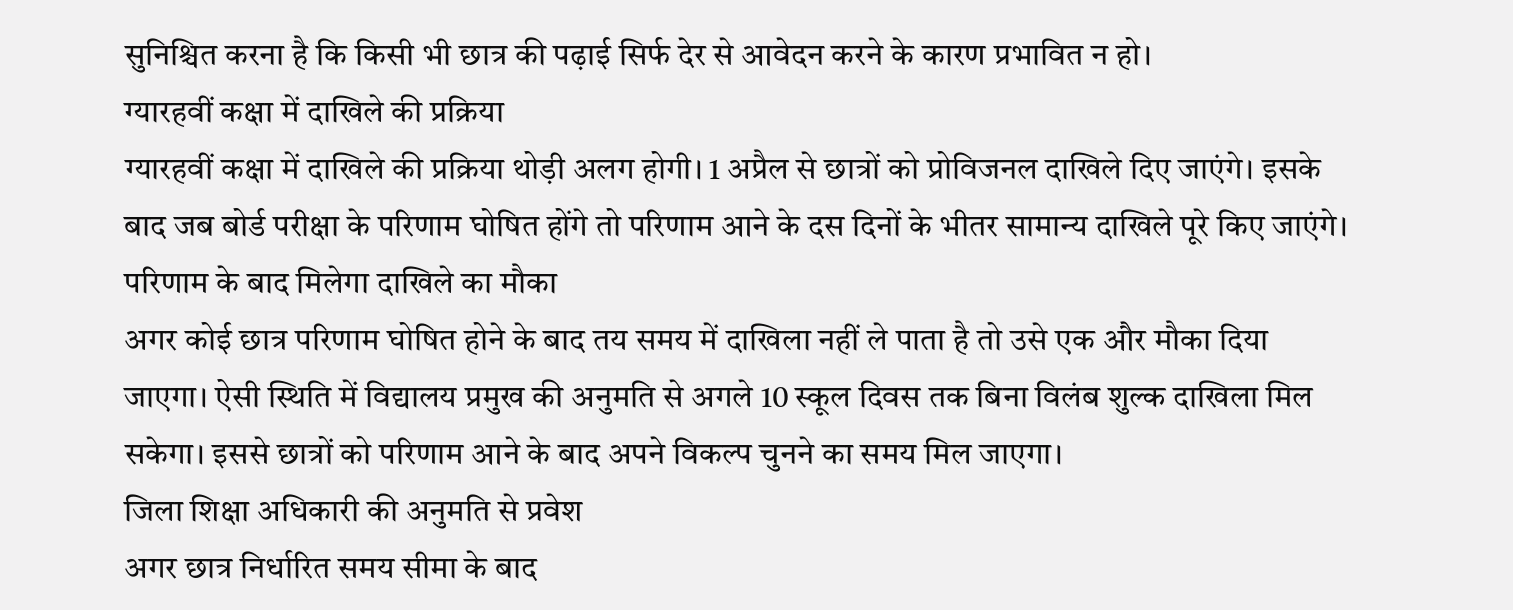सुनिश्चित करना है कि किसी भी छात्र की पढ़ाई सिर्फ देर से आवेदन करने के कारण प्रभावित न हो।
ग्यारहवीं कक्षा में दाखिले की प्रक्रिया
ग्यारहवीं कक्षा में दाखिले की प्रक्रिया थोड़ी अलग होगी। 1 अप्रैल से छात्रों को प्रोविजनल दाखिले दिए जाएंगे। इसके बाद जब बोर्ड परीक्षा के परिणाम घोषित होंगे तो परिणाम आने के दस दिनों के भीतर सामान्य दाखिले पूरे किए जाएंगे।
परिणाम के बाद मिलेगा दाखिले का मौका
अगर कोई छात्र परिणाम घोषित होने के बाद तय समय में दाखिला नहीं ले पाता है तो उसे एक और मौका दिया जाएगा। ऐसी स्थिति में विद्यालय प्रमुख की अनुमति से अगले 10 स्कूल दिवस तक बिना विलंब शुल्क दाखिला मिल सकेगा। इससे छात्रों को परिणाम आने के बाद अपने विकल्प चुनने का समय मिल जाएगा।
जिला शिक्षा अधिकारी की अनुमति से प्रवेश
अगर छात्र निर्धारित समय सीमा के बाद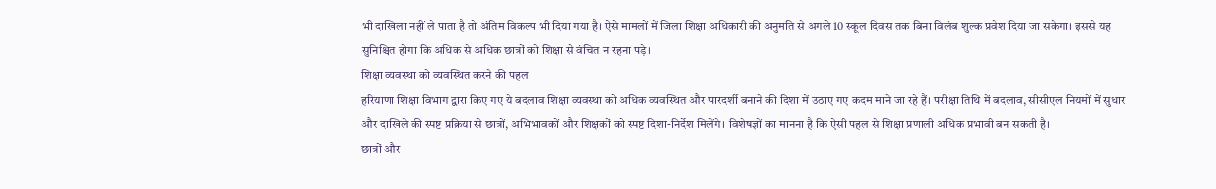भी दाखिला नहीं ले पाता है तो अंतिम विकल्प भी दिया गया है। ऐसे मामलों में जिला शिक्षा अधिकारी की अनुमति से अगले 10 स्कूल दिवस तक बिना विलंब शुल्क प्रवेश दिया जा सकेगा। इससे यह सुनिश्चित होगा कि अधिक से अधिक छात्रों को शिक्षा से वंचित न रहना पड़े।
शिक्षा व्यवस्था को व्यवस्थित करने की पहल
हरियाणा शिक्षा विभाग द्वारा किए गए ये बदलाव शिक्षा व्यवस्था को अधिक व्यवस्थित और पारदर्शी बनाने की दिशा में उठाए गए कदम माने जा रहे हैं। परीक्षा तिथि में बदलाव, सीसीएल नियमों में सुधार और दाखिले की स्पष्ट प्रक्रिया से छात्रों, अभिभावकों और शिक्षकों को स्पष्ट दिशा-निर्देश मिलेंगे। विशेषज्ञों का मानना है कि ऐसी पहल से शिक्षा प्रणाली अधिक प्रभावी बन सकती है।
छात्रों और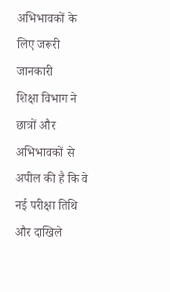अभिभावकों के लिए जरूरी जानकारी
शिक्षा विभाग ने छात्रों और अभिभावकों से अपील की है कि वे नई परीक्षा तिथि और दाखिले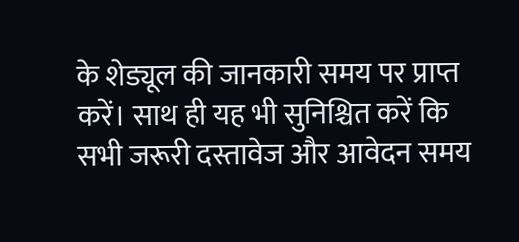के शेड्यूल की जानकारी समय पर प्राप्त करें। साथ ही यह भी सुनिश्चित करें कि सभी जरूरी दस्तावेज और आवेदन समय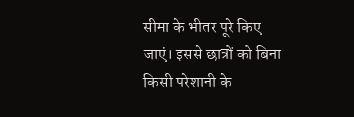सीमा के भीतर पूरे किए जाएं। इससे छात्रों को बिना किसी परेशानी के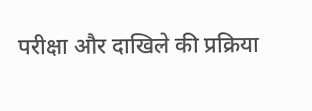परीक्षा और दाखिले की प्रक्रिया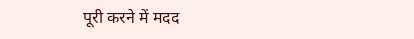पूरी करने में मदद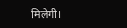मिलेगी।